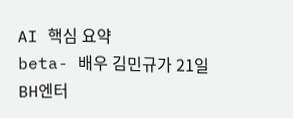AI 핵심 요약
beta- 배우 김민규가 21일 BH엔터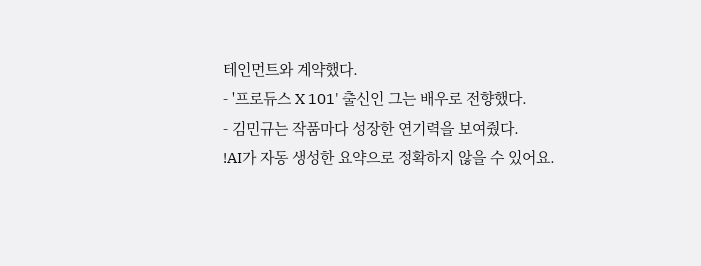테인먼트와 계약했다.
- '프로듀스 X 101' 출신인 그는 배우로 전향했다.
- 김민규는 작품마다 성장한 연기력을 보여줬다.
!AI가 자동 생성한 요약으로 정확하지 않을 수 있어요.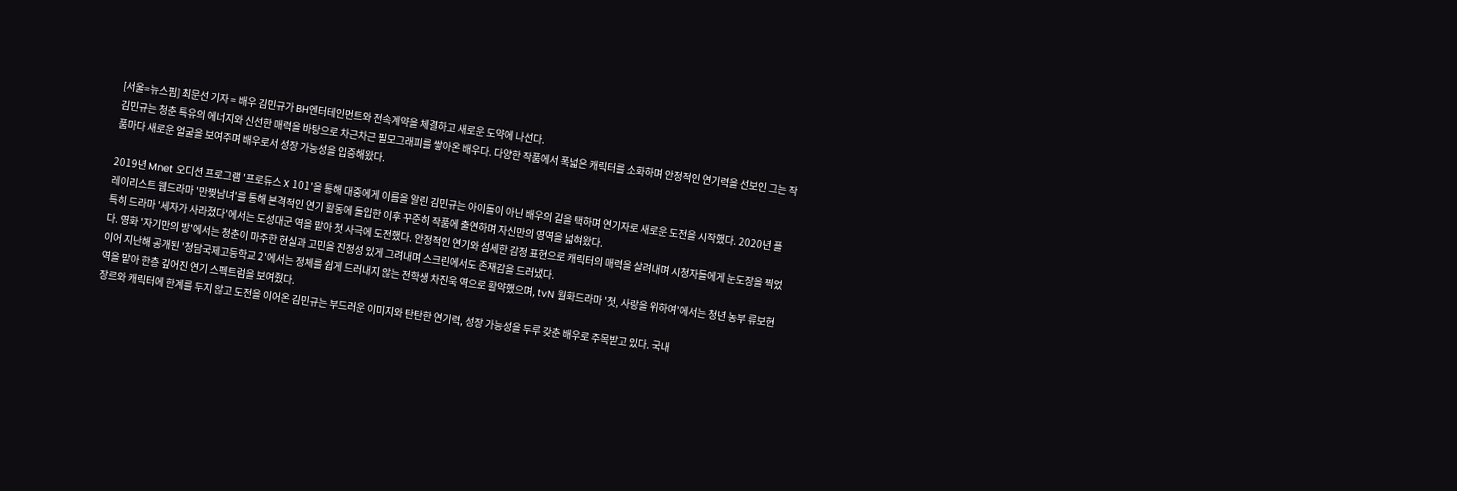[서울=뉴스핌] 최문선 기자 = 배우 김민규가 BH엔터테인먼트와 전속계약을 체결하고 새로운 도약에 나선다.
김민규는 청춘 특유의 에너지와 신선한 매력을 바탕으로 차근차근 필모그래피를 쌓아온 배우다. 다양한 작품에서 폭넓은 캐릭터를 소화하며 안정적인 연기력을 선보인 그는 작품마다 새로운 얼굴을 보여주며 배우로서 성장 가능성을 입증해왔다.

2019년 Mnet 오디션 프로그램 '프로듀스 X 101'을 통해 대중에게 이름을 알린 김민규는 아이돌이 아닌 배우의 길을 택하며 연기자로 새로운 도전을 시작했다. 2020년 플레이리스트 웹드라마 '만찢남녀'를 통해 본격적인 연기 활동에 돌입한 이후 꾸준히 작품에 출연하며 자신만의 영역을 넓혀왔다.
특히 드라마 '세자가 사라졌다'에서는 도성대군 역을 맡아 첫 사극에 도전했다. 안정적인 연기와 섬세한 감정 표현으로 캐릭터의 매력을 살려내며 시청자들에게 눈도장을 찍었다. 영화 '자기만의 방'에서는 청춘이 마주한 현실과 고민을 진정성 있게 그려내며 스크린에서도 존재감을 드러냈다.
이어 지난해 공개된 '청담국제고등학교 2'에서는 정체를 쉽게 드러내지 않는 전학생 차진욱 역으로 활약했으며, tvN 월화드라마 '첫, 사랑을 위하여'에서는 청년 농부 류보현 역을 맡아 한층 깊어진 연기 스펙트럼을 보여줬다.
장르와 캐릭터에 한계를 두지 않고 도전을 이어온 김민규는 부드러운 이미지와 탄탄한 연기력, 성장 가능성을 두루 갖춘 배우로 주목받고 있다. 국내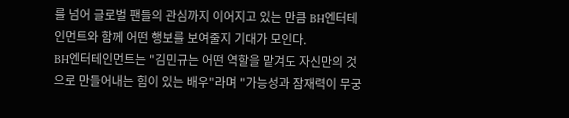를 넘어 글로벌 팬들의 관심까지 이어지고 있는 만큼 BH엔터테인먼트와 함께 어떤 행보를 보여줄지 기대가 모인다.
BH엔터테인먼트는 "김민규는 어떤 역할을 맡겨도 자신만의 것으로 만들어내는 힘이 있는 배우"라며 "가능성과 잠재력이 무궁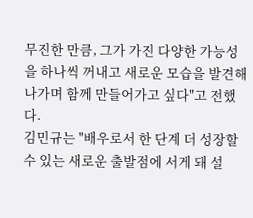무진한 만큼, 그가 가진 다양한 가능성을 하나씩 꺼내고 새로운 모습을 발견해 나가며 함께 만들어가고 싶다"고 전했다.
김민규는 "배우로서 한 단계 더 성장할 수 있는 새로운 출발점에 서게 돼 설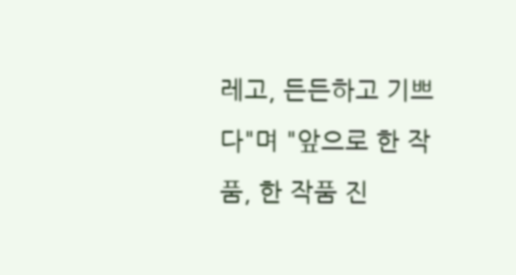레고, 든든하고 기쁘다"며 "앞으로 한 작품, 한 작품 진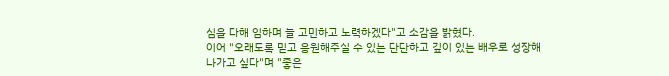심을 다해 임하며 늘 고민하고 노력하겠다"고 소감을 밝혔다.
이어 "오래도록 믿고 응원해주실 수 있는 단단하고 깊이 있는 배우로 성장해 나가고 싶다"며 "좋은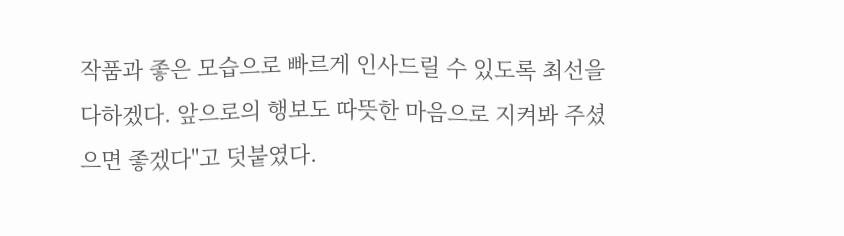작품과 좋은 모습으로 빠르게 인사드릴 수 있도록 최선을 다하겠다. 앞으로의 행보도 따뜻한 마음으로 지켜봐 주셨으면 좋겠다"고 덧붙였다.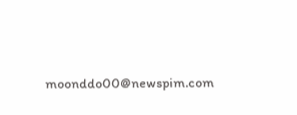moonddo00@newspim.com